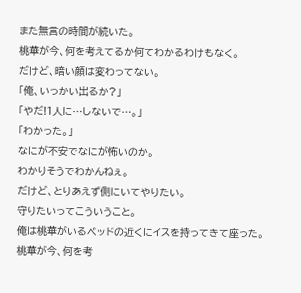また無言の時間が続いた。
桃華が今、何を考えてるか何てわかるわけもなく。
だけど、暗い顔は変わってない。
「俺、いっかい出るか?」
「やだ!1人に…しないで…。」
「わかった。」
なにが不安でなにが怖いのか。
わかりそうでわかんねぇ。
だけど、とりあえず側にいてやりたい。
守りたいってこういうこと。
俺は桃華がいるベッドの近くにイスを持ってきて座った。
桃華が今、何を考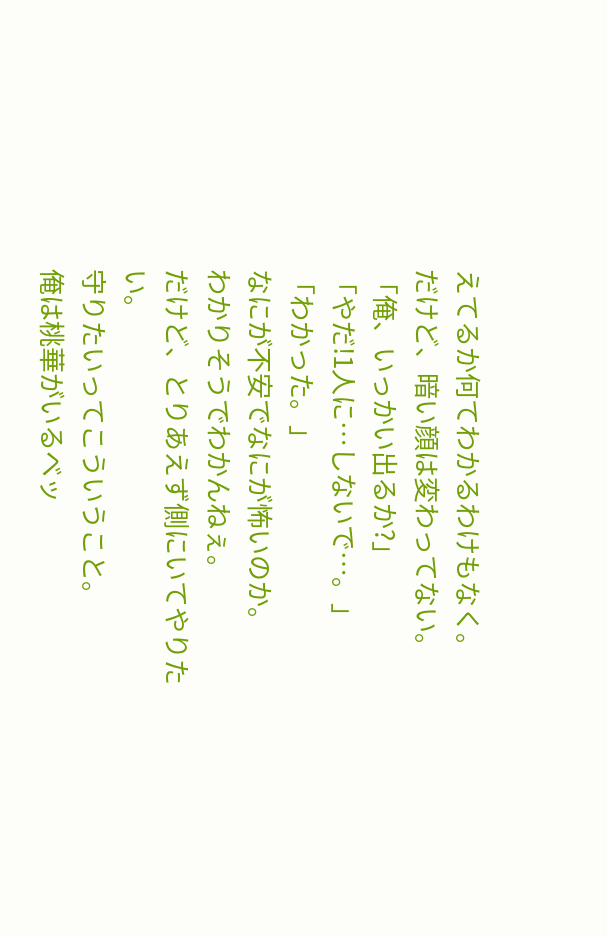えてるか何てわかるわけもなく。
だけど、暗い顔は変わってない。
「俺、いっかい出るか?」
「やだ!1人に…しないで…。」
「わかった。」
なにが不安でなにが怖いのか。
わかりそうでわかんねぇ。
だけど、とりあえず側にいてやりたい。
守りたいってこういうこと。
俺は桃華がいるベッ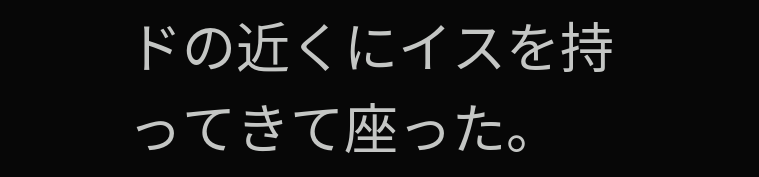ドの近くにイスを持ってきて座った。